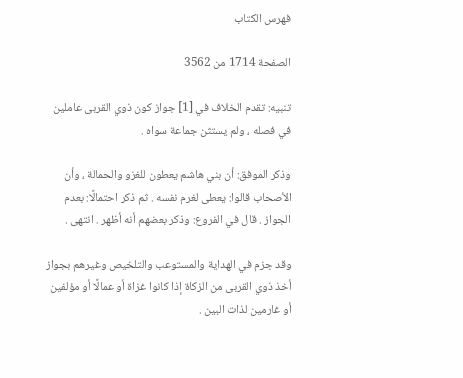فهرس الكتاب

الصفحة 1714 من 3562

تنبيه: تقدم الخلاف في [1] جواز كون ذوي القربى عاملين في فصله ، ولم يستثن جماعة سواه .

وذكر الموفق: أن بني هاشم يعطون للغزو والحمالة ، وأن الأصحاب قالوا: يعطى لغرم نفسه . ثم ذكر احتمالًا: بعدم الجواز . قال في الفروع: وذكر بعضهم أنه أظهر . انتهى .

وقد جزم في الهداية والمستوعب والتلخيص وغيرهم بجواز أخذ ذوي القربى من الزكاة إذا كانوا غزاة أو عمالًا أو مؤلفين أو غارمين لذات البين .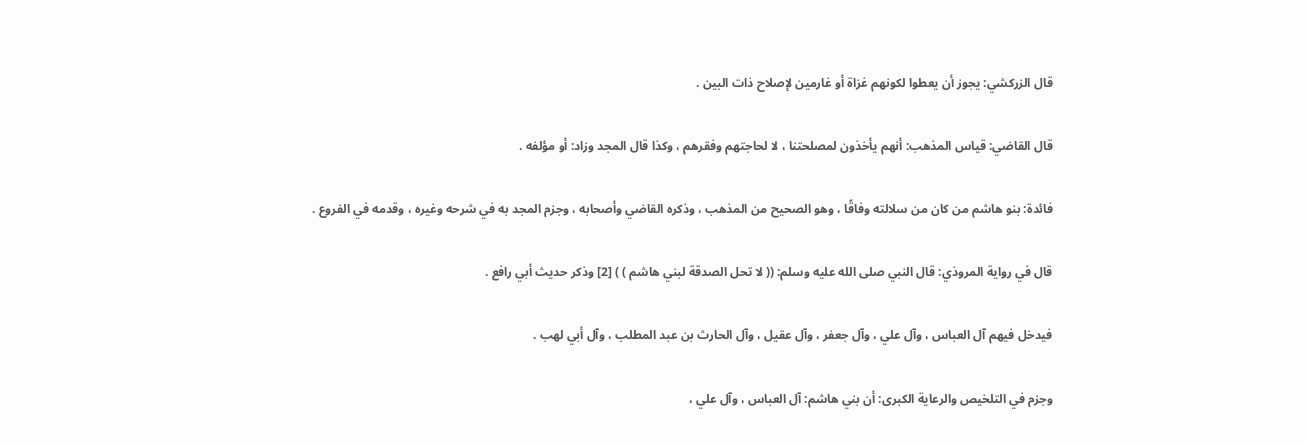قال الزركشي: يجوز أن يعطوا لكونهم غزاة أو غارمين لإصلاح ذات البين .

قال القاضي: قياس المذهب: أنهم يأخذون لمصلحتنا ، لا لحاجتهم وفقرهم ، وكذا قال المجد وزاد: أو مؤلفه .

فائدة: بنو هاشم من كان من سلالته وفاقًا ، وهو الصحيح من المذهب ، وذكره القاضي وأصحابه ، وجزم المجد به في شرحه وغيره ، وقدمه في الفروع .

قال في رواية المروذي: قال النبي صلى الله عليه وسلم: (( لا تحل الصدقة لبني هاشم ) ) [2] وذكر حديث أبي رافع .

فيدخل فيهم آل العباس ، وآل علي ، وآل جعفر ، وآل عقيل ، وآل الحارث بن عبد المطلب ، وآل أبي لهب .

وجزم في التلخيص والرعاية الكبرى: أن بني هاشم: آل العباس ، وآل علي ،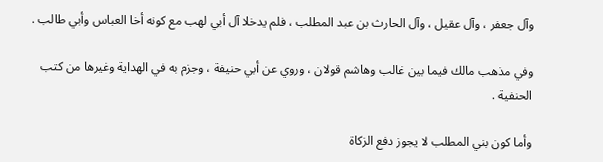وآل جعفر ، وآل عقيل ، وآل الحارث بن عبد المطلب ، فلم يدخلا آل أبي لهب مع كونه أخا العباس وأبي طالب .

وفي مذهب مالك فيما بين غالب وهاشم قولان ، وروي عن أبي حنيفة ، وجزم به في الهداية وغيرها من كتب الحنفية .

وأما كون بني المطلب لا يجوز دفع الزكاة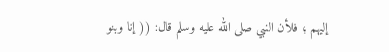إليهم ؛ فلأن النبي صلى الله عليه وسلم قال: (( إنا وبنو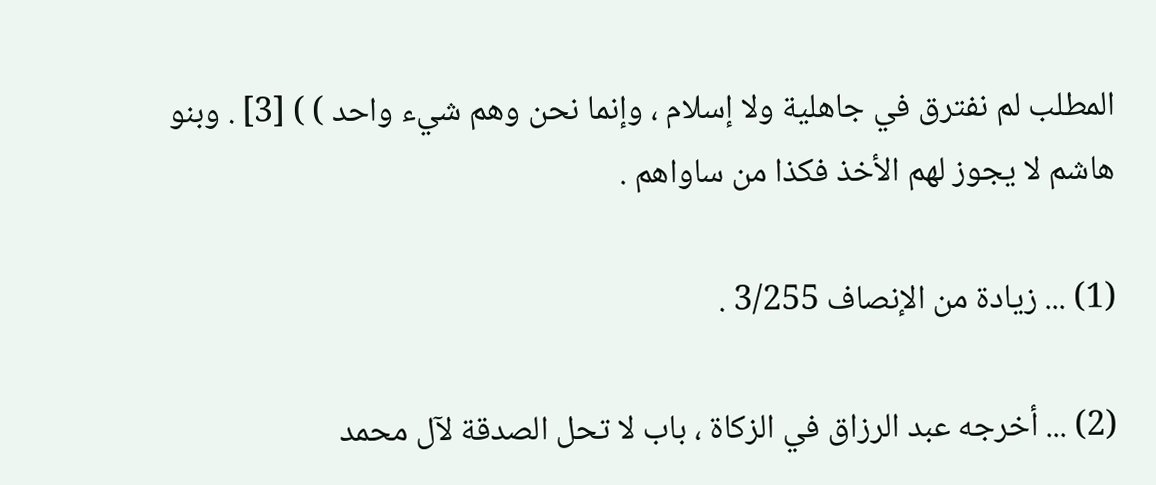المطلب لم نفترق في جاهلية ولا إسلام ، وإنما نحن وهم شيء واحد ) ) [3] . وبنو هاشم لا يجوز لهم الأخذ فكذا من ساواهم .

(1) ... زيادة من الإنصاف 3/255 .

(2) ... أخرجه عبد الرزاق في الزكاة ، باب لا تحل الصدقة لآل محمد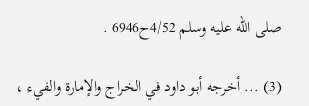صلى الله عليه وسلم 4/52ح6946 .

(3) ... أخرجه أبو داود في الخراج والإمارة والفيء ،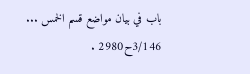باب في بيان مواضع قسم الخمس ... 3/146ح2980 .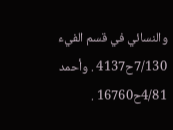والنسائي في قسم الفيء 7/130ح4137 . وأحمد 4/81ح16760 .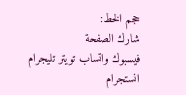حجم الخط:
شارك الصفحة
فيسبوك واتساب تويتر تليجرام انستجرام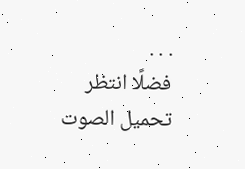. . .
فضلًا انتظر تحميل الصوت